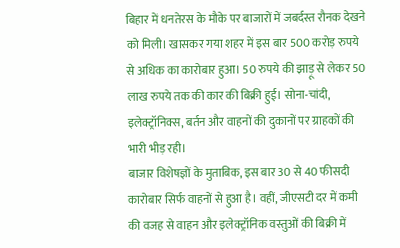बिहार में धनतेरस के मौके पर बाजारों में जबर्दस्त रौनक देखने को मिली। खासकर गया शहर में इस बार 500 करोड़ रुपये से अधिक का कारोबार हुआ। 50 रुपये की झाड़ू से लेकर 50 लाख रुपये तक की कार की बिक्री हुई। सोना-चांदी, इलेक्ट्रॉनिक्स, बर्तन और वाहनों की दुकानों पर ग्राहकों की भारी भीड़ रही।
बाजार विशेषज्ञों के मुताबिक, इस बार 30 से 40 फीसदी कारोबार सिर्फ वाहनों से हुआ है। वहीं, जीएसटी दर में कमी की वजह से वाहन और इलेक्ट्रॉनिक वस्तुओं की बिक्री में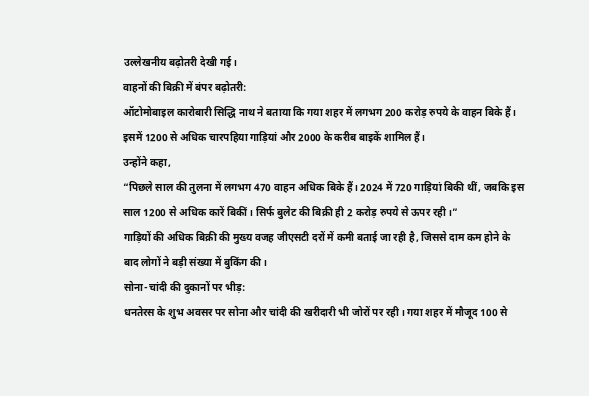उल्लेखनीय बढ़ोतरी देखी गई।
वाहनों की बिक्री में बंपर बढ़ोतरी:
ऑटोमोबाइल कारोबारी सिद्धि नाथ ने बताया कि गया शहर में लगभग 200 करोड़ रुपये के वाहन बिके हैं। इसमें 1200 से अधिक चारपहिया गाड़ियां और 2000 के करीब बाइकें शामिल हैं।
उन्होंने कहा,
“पिछले साल की तुलना में लगभग 470 वाहन अधिक बिके हैं। 2024 में 720 गाड़ियां बिकी थीं, जबकि इस साल 1200 से अधिक कारें बिकीं। सिर्फ बुलेट की बिक्री ही 2 करोड़ रुपये से ऊपर रही।”
गाड़ियों की अधिक बिक्री की मुख्य वजह जीएसटी दरों में कमी बताई जा रही है, जिससे दाम कम होने के बाद लोगों ने बड़ी संख्या में बुकिंग की।
सोना-चांदी की दुकानों पर भीड़:
धनतेरस के शुभ अवसर पर सोना और चांदी की खरीदारी भी जोरों पर रही। गया शहर में मौजूद 100 से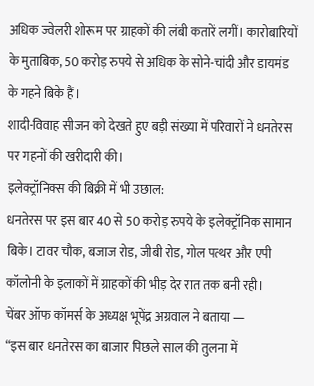अधिक ज्वेलरी शोरूम पर ग्राहकों की लंबी कतारें लगीं। कारोबारियों के मुताबिक, 50 करोड़ रुपये से अधिक के सोने-चांदी और डायमंड के गहने बिके हैं।
शादी-विवाह सीजन को देखते हुए बड़ी संख्या में परिवारों ने धनतेरस पर गहनों की खरीदारी की।
इलेक्ट्रॉनिक्स की बिक्री में भी उछाल:
धनतेरस पर इस बार 40 से 50 करोड़ रुपये के इलेक्ट्रॉनिक सामान बिके। टावर चौक, बजाज रोड, जीबी रोड, गोल पत्थर और एपी कॉलोनी के इलाकों में ग्राहकों की भीड़ देर रात तक बनी रही।
चेंबर ऑफ कॉमर्स के अध्यक्ष भूपेंद्र अग्रवाल ने बताया —
“इस बार धनतेरस का बाजार पिछले साल की तुलना में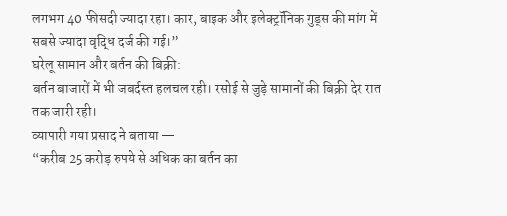लगभग 40 फीसदी ज्यादा रहा। कार, बाइक और इलेक्ट्रॉनिक गुड्स की मांग में सबसे ज्यादा वृद्धि दर्ज की गई।”
घरेलू सामान और बर्तन की बिक्री:
बर्तन बाजारों में भी जबर्दस्त हलचल रही। रसोई से जुड़े सामानों की बिक्री देर रात तक जारी रही।
व्यापारी गया प्रसाद ने बताया —
“करीब 25 करोड़ रुपये से अधिक का बर्तन का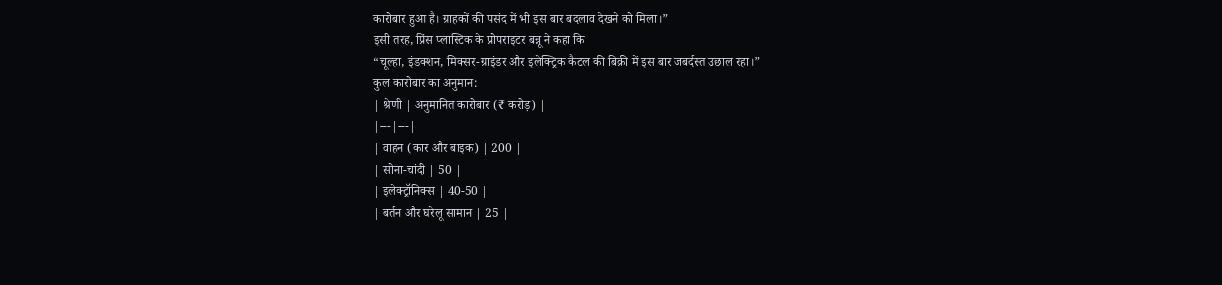कारोबार हुआ है। ग्राहकों की पसंद में भी इस बार बदलाव देखने को मिला।”
इसी तरह, प्रिंस प्लास्टिक के प्रोपराइटर बन्नू ने कहा कि
“चूल्हा, इंडक्शन, मिक्सर-ग्राइंडर और इलेक्ट्रिक कैटल की बिक्री में इस बार जबर्दस्त उछाल रहा।”
कुल कारोबार का अनुमान:
| श्रेणी | अनुमानित कारोबार (₹ करोड़) |
|---|---|
| वाहन (कार और बाइक) | 200 |
| सोना-चांदी | 50 |
| इलेक्ट्रॉनिक्स | 40-50 |
| बर्तन और घरेलू सामान | 25 |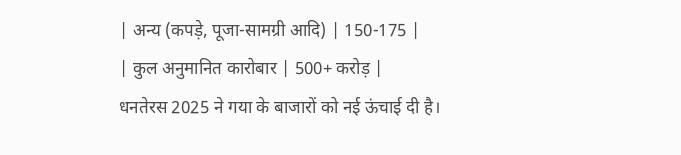| अन्य (कपड़े, पूजा-सामग्री आदि) | 150-175 |
| कुल अनुमानित कारोबार | 500+ करोड़ |
धनतेरस 2025 ने गया के बाजारों को नई ऊंचाई दी है।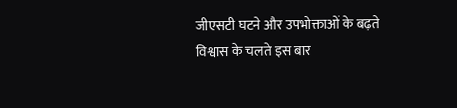जीएसटी घटने और उपभोक्ताओं के बढ़ते विश्वास के चलते इस बार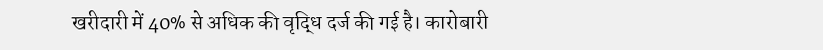खरीदारी में 40% से अधिक की वृद्धि दर्ज की गई है। कारोबारी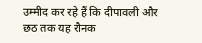उम्मीद कर रहे हैं कि दीपावली और छठ तक यह रौनक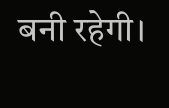बनी रहेगी।